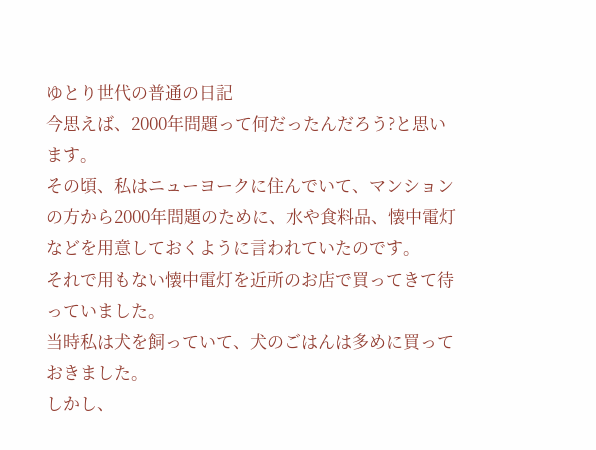ゆとり世代の普通の日記
今思えば、2000年問題って何だったんだろう?と思います。
その頃、私はニューヨークに住んでいて、マンションの方から2000年問題のために、水や食料品、懐中電灯などを用意しておくように言われていたのです。
それで用もない懐中電灯を近所のお店で買ってきて待っていました。
当時私は犬を飼っていて、犬のごはんは多めに買っておきました。
しかし、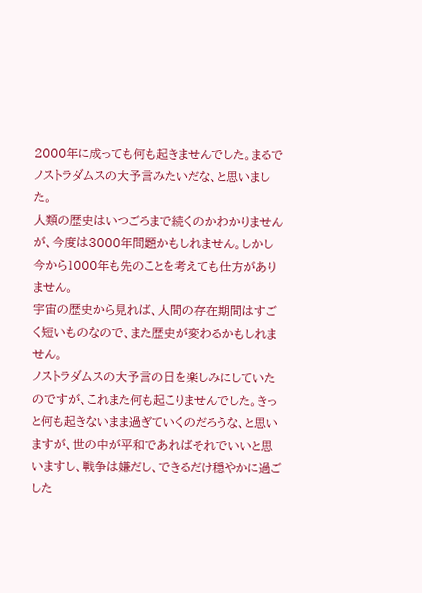2000年に成っても何も起きませんでした。まるでノストラダムスの大予言みたいだな、と思いました。
人類の歴史はいつごろまで続くのかわかりませんが、今度は3000年問題かもしれません。しかし今から1000年も先のことを考えても仕方がありません。
宇宙の歴史から見れば、人間の存在期間はすごく短いものなので、また歴史が変わるかもしれません。
ノストラダムスの大予言の日を楽しみにしていたのですが、これまた何も起こりませんでした。きっと何も起きないまま過ぎていくのだろうな、と思いますが、世の中が平和であればそれでいいと思いますし、戦争は嫌だし、できるだけ穏やかに過ごした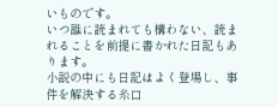いものです。
いつ誰に読まれても構わない、読まれることを前提に書かれた日記もあります。
小説の中にも日記はよく登場し、事件を解決する糸口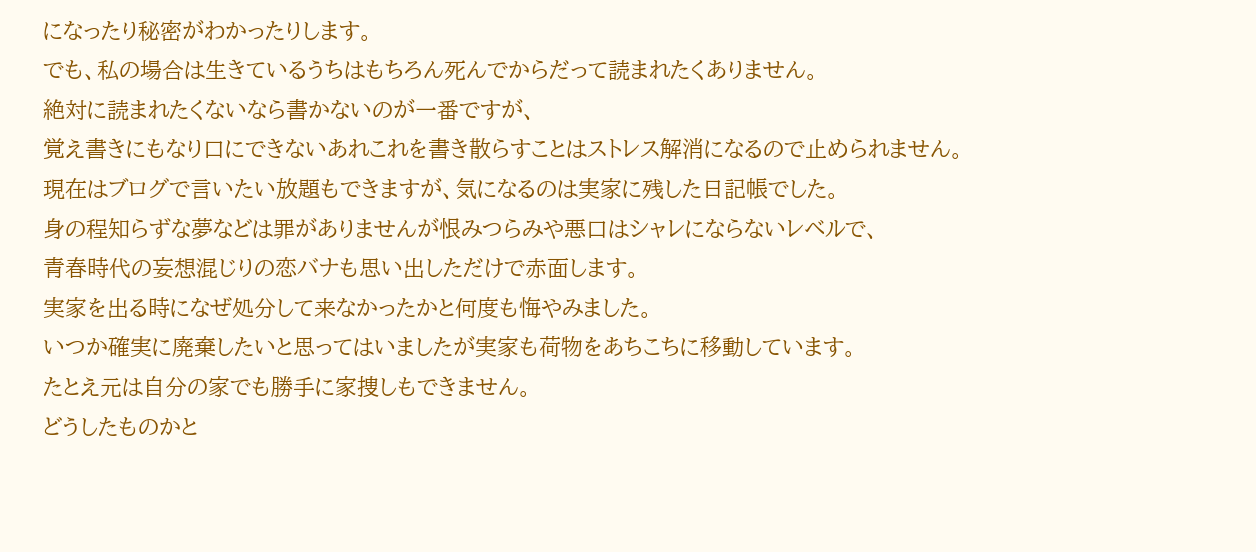になったり秘密がわかったりします。
でも、私の場合は生きているうちはもちろん死んでからだって読まれたくありません。
絶対に読まれたくないなら書かないのが一番ですが、
覚え書きにもなり口にできないあれこれを書き散らすことはストレス解消になるので止められません。
現在はブログで言いたい放題もできますが、気になるのは実家に残した日記帳でした。
身の程知らずな夢などは罪がありませんが恨みつらみや悪口はシャレにならないレベルで、
青春時代の妄想混じりの恋バナも思い出しただけで赤面します。
実家を出る時になぜ処分して来なかったかと何度も悔やみました。
いつか確実に廃棄したいと思ってはいましたが実家も荷物をあちこちに移動しています。
たとえ元は自分の家でも勝手に家捜しもできません。
どうしたものかと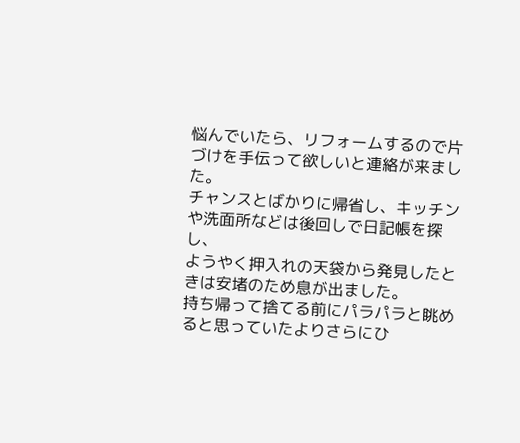悩んでいたら、リフォームするので片づけを手伝って欲しいと連絡が来ました。
チャンスとばかりに帰省し、キッチンや洗面所などは後回しで日記帳を探し、
ようやく押入れの天袋から発見したときは安堵のため息が出ました。
持ち帰って捨てる前にパラパラと眺めると思っていたよりさらにひ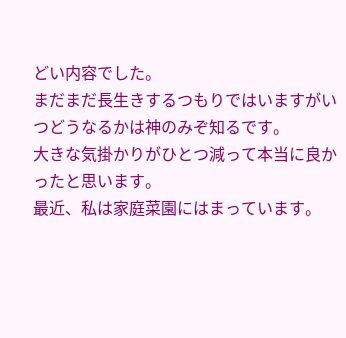どい内容でした。
まだまだ長生きするつもりではいますがいつどうなるかは神のみぞ知るです。
大きな気掛かりがひとつ減って本当に良かったと思います。
最近、私は家庭菜園にはまっています。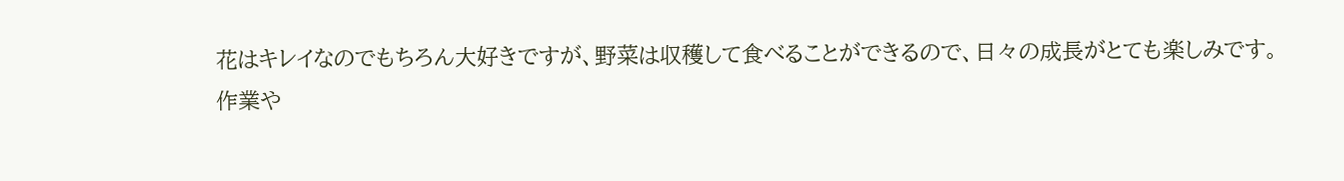花はキレイなのでもちろん大好きですが、野菜は収穫して食べることができるので、日々の成長がとても楽しみです。
作業や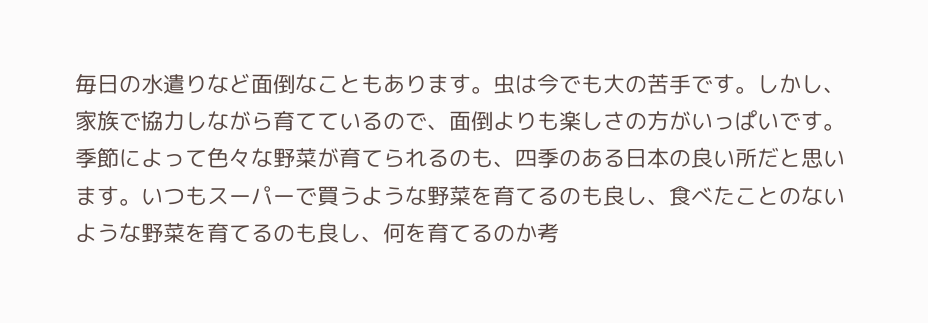毎日の水遣りなど面倒なこともあります。虫は今でも大の苦手です。しかし、家族で協力しながら育てているので、面倒よりも楽しさの方がいっぱいです。季節によって色々な野菜が育てられるのも、四季のある日本の良い所だと思います。いつもスーパーで買うような野菜を育てるのも良し、食べたことのないような野菜を育てるのも良し、何を育てるのか考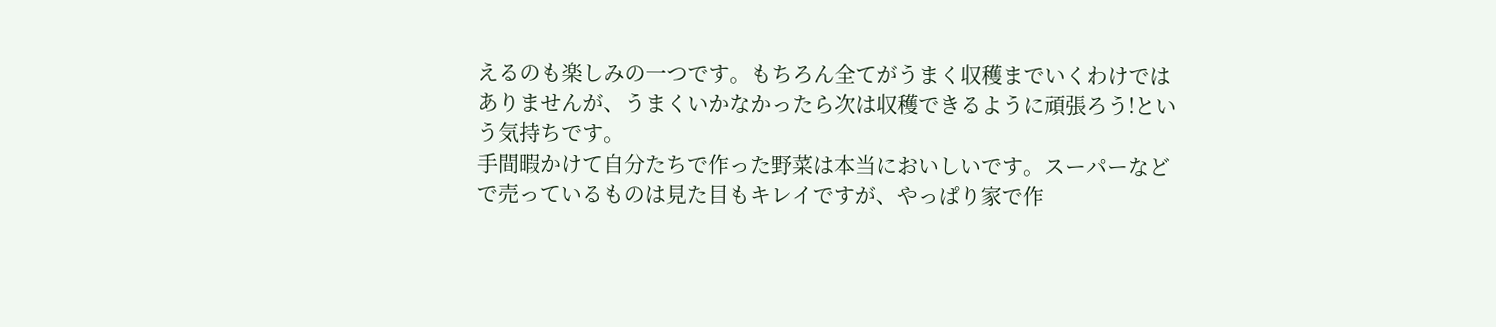えるのも楽しみの一つです。もちろん全てがうまく収穫までいくわけではありませんが、うまくいかなかったら次は収穫できるように頑張ろう!という気持ちです。
手間暇かけて自分たちで作った野菜は本当においしいです。スーパーなどで売っているものは見た目もキレイですが、やっぱり家で作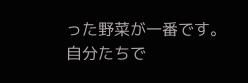った野菜が一番です。自分たちで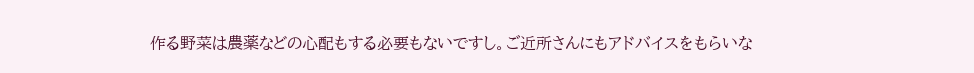作る野菜は農薬などの心配もする必要もないですし。ご近所さんにもアドバイスをもらいな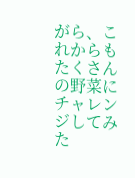がら、これからもたくさんの野菜にチャレンジしてみた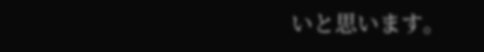いと思います。